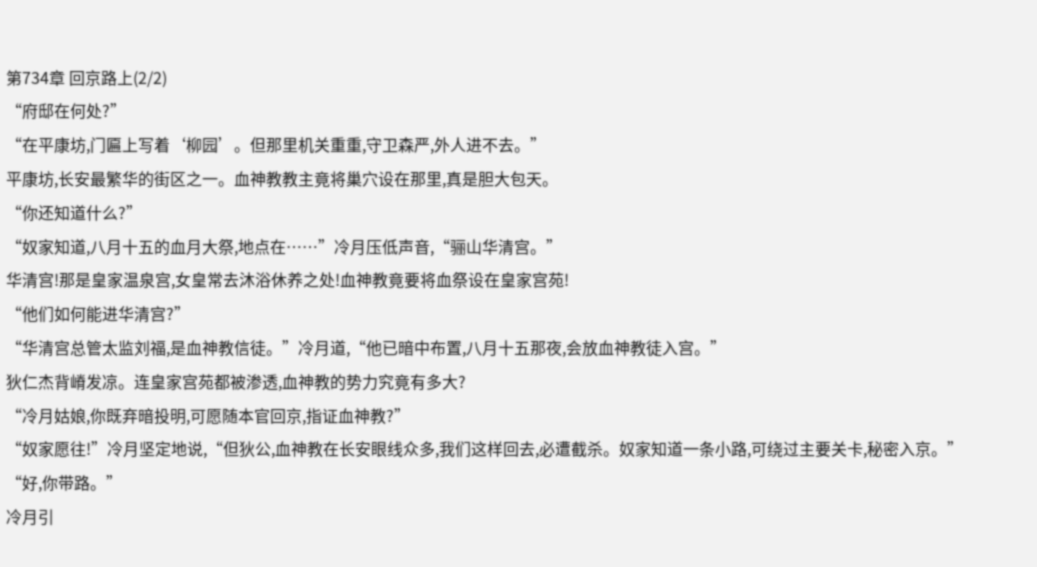第734章 回京路上(2/2)
“府邸在何处?”
“在平康坊,门匾上写着‘柳园’。但那里机关重重,守卫森严,外人进不去。”
平康坊,长安最繁华的街区之一。血神教教主竟将巢穴设在那里,真是胆大包天。
“你还知道什么?”
“奴家知道,八月十五的血月大祭,地点在……”冷月压低声音,“骊山华清宫。”
华清宫!那是皇家温泉宫,女皇常去沐浴休养之处!血神教竟要将血祭设在皇家宫苑!
“他们如何能进华清宫?”
“华清宫总管太监刘福,是血神教信徒。”冷月道,“他已暗中布置,八月十五那夜,会放血神教徒入宫。”
狄仁杰背嵴发凉。连皇家宫苑都被渗透,血神教的势力究竟有多大?
“冷月姑娘,你既弃暗投明,可愿随本官回京,指证血神教?”
“奴家愿往!”冷月坚定地说,“但狄公,血神教在长安眼线众多,我们这样回去,必遭截杀。奴家知道一条小路,可绕过主要关卡,秘密入京。”
“好,你带路。”
冷月引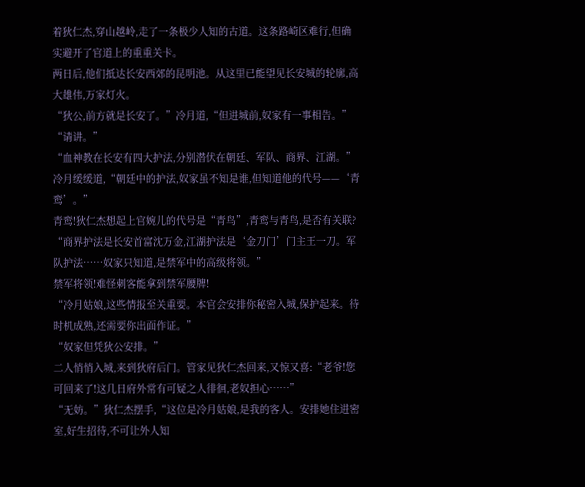着狄仁杰,穿山越岭,走了一条极少人知的古道。这条路崎区难行,但确实避开了官道上的重重关卡。
两日后,他们抵达长安西郊的昆明池。从这里已能望见长安城的轮廓,高大雄伟,万家灯火。
“狄公,前方就是长安了。”冷月道,“但进城前,奴家有一事相告。”
“请讲。”
“血神教在长安有四大护法,分别潜伏在朝廷、军队、商界、江湖。”冷月缓缓道,“朝廷中的护法,奴家虽不知是谁,但知道他的代号——‘青鸾’。”
青鸾!狄仁杰想起上官婉儿的代号是“青鸟”,青鸾与青鸟,是否有关联?
“商界护法是长安首富沈万金,江湖护法是‘金刀门’门主王一刀。军队护法……奴家只知道,是禁军中的高级将领。”
禁军将领!难怪刺客能拿到禁军腰牌!
“冷月姑娘,这些情报至关重要。本官会安排你秘密入城,保护起来。待时机成熟,还需要你出面作证。”
“奴家但凭狄公安排。”
二人悄悄入城,来到狄府后门。管家见狄仁杰回来,又惊又喜:“老爷!您可回来了!这几日府外常有可疑之人徘徊,老奴担心……”
“无妨。”狄仁杰摆手,“这位是冷月姑娘,是我的客人。安排她住进密室,好生招待,不可让外人知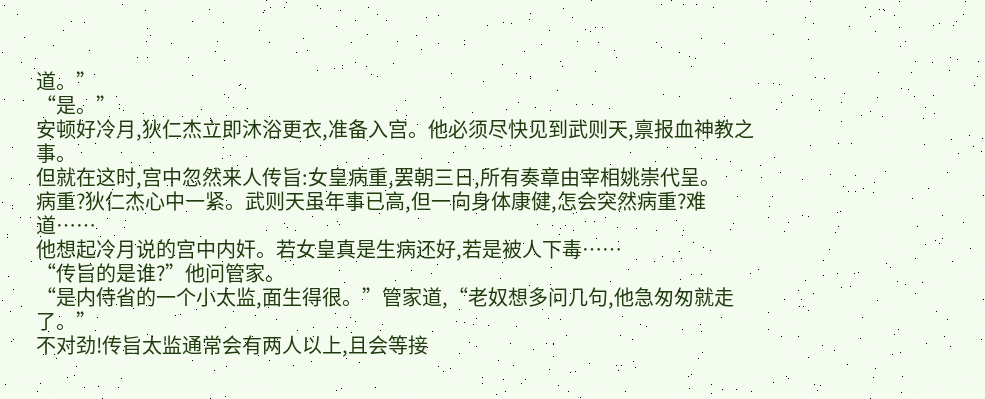道。”
“是。”
安顿好冷月,狄仁杰立即沐浴更衣,准备入宫。他必须尽快见到武则天,禀报血神教之事。
但就在这时,宫中忽然来人传旨:女皇病重,罢朝三日,所有奏章由宰相姚崇代呈。
病重?狄仁杰心中一紧。武则天虽年事已高,但一向身体康健,怎会突然病重?难道……
他想起冷月说的宫中内奸。若女皇真是生病还好,若是被人下毒……
“传旨的是谁?”他问管家。
“是内侍省的一个小太监,面生得很。”管家道,“老奴想多问几句,他急匆匆就走了。”
不对劲!传旨太监通常会有两人以上,且会等接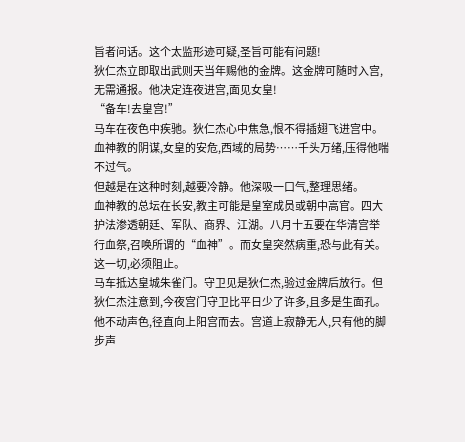旨者问话。这个太监形迹可疑,圣旨可能有问题!
狄仁杰立即取出武则天当年赐他的金牌。这金牌可随时入宫,无需通报。他决定连夜进宫,面见女皇!
“备车!去皇宫!”
马车在夜色中疾驰。狄仁杰心中焦急,恨不得插翅飞进宫中。血神教的阴谋,女皇的安危,西域的局势……千头万绪,压得他喘不过气。
但越是在这种时刻,越要冷静。他深吸一口气,整理思绪。
血神教的总坛在长安,教主可能是皇室成员或朝中高官。四大护法渗透朝廷、军队、商界、江湖。八月十五要在华清宫举行血祭,召唤所谓的“血神”。而女皇突然病重,恐与此有关。
这一切,必须阻止。
马车抵达皇城朱雀门。守卫见是狄仁杰,验过金牌后放行。但狄仁杰注意到,今夜宫门守卫比平日少了许多,且多是生面孔。
他不动声色,径直向上阳宫而去。宫道上寂静无人,只有他的脚步声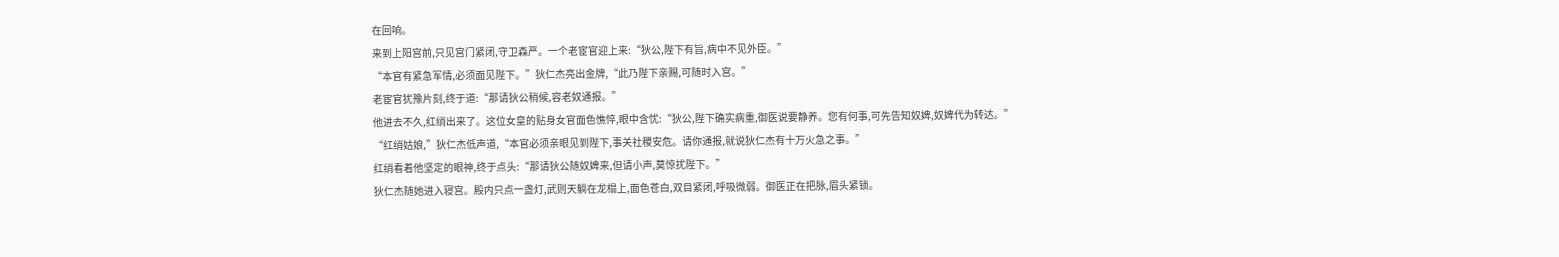在回响。
来到上阳宫前,只见宫门紧闭,守卫森严。一个老宦官迎上来:“狄公,陛下有旨,病中不见外臣。”
“本官有紧急军情,必须面见陛下。”狄仁杰亮出金牌,“此乃陛下亲赐,可随时入宫。”
老宦官犹豫片刻,终于道:“那请狄公稍候,容老奴通报。”
他进去不久,红绡出来了。这位女皇的贴身女官面色憔悴,眼中含忧:“狄公,陛下确实病重,御医说要静养。您有何事,可先告知奴婢,奴婢代为转达。”
“红绡姑娘,”狄仁杰低声道,“本官必须亲眼见到陛下,事关社稷安危。请你通报,就说狄仁杰有十万火急之事。”
红绡看着他坚定的眼神,终于点头:“那请狄公随奴婢来,但请小声,莫惊扰陛下。”
狄仁杰随她进入寝宫。殿内只点一盏灯,武则天躺在龙榻上,面色苍白,双目紧闭,呼吸微弱。御医正在把脉,眉头紧锁。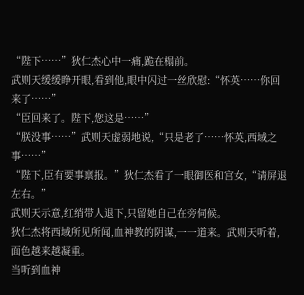“陛下……”狄仁杰心中一痛,跪在榻前。
武则天缓缓睁开眼,看到他,眼中闪过一丝欣慰:“怀英……你回来了……”
“臣回来了。陛下,您这是……”
“朕没事……”武则天虚弱地说,“只是老了……怀英,西域之事……”
“陛下,臣有要事禀报。”狄仁杰看了一眼御医和宫女,“请屏退左右。”
武则天示意,红绡带人退下,只留她自己在旁伺候。
狄仁杰将西域所见所闻,血神教的阴谋,一一道来。武则天听着,面色越来越凝重。
当听到血神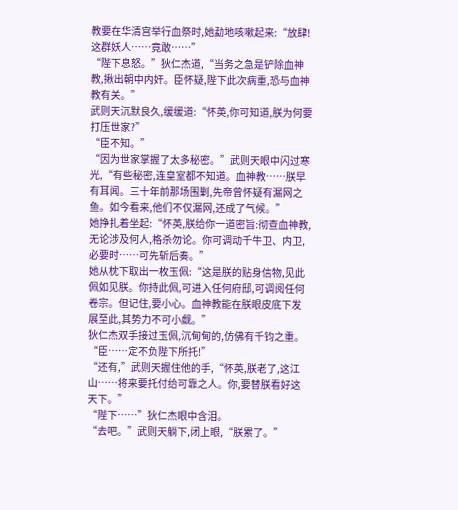教要在华清宫举行血祭时,她勐地咳嗽起来:“放肆!这群妖人……竟敢……”
“陛下息怒。”狄仁杰道,“当务之急是铲除血神教,揪出朝中内奸。臣怀疑,陛下此次病重,恐与血神教有关。”
武则天沉默良久,缓缓道:“怀英,你可知道,朕为何要打压世家?”
“臣不知。”
“因为世家掌握了太多秘密。”武则天眼中闪过寒光,“有些秘密,连皇室都不知道。血神教……朕早有耳闻。三十年前那场围剿,先帝曾怀疑有漏网之鱼。如今看来,他们不仅漏网,还成了气候。”
她挣扎着坐起:“怀英,朕给你一道密旨:彻查血神教,无论涉及何人,格杀勿论。你可调动千牛卫、内卫,必要时……可先斩后奏。”
她从枕下取出一枚玉佩:“这是朕的贴身信物,见此佩如见朕。你持此佩,可进入任何府邸,可调阅任何卷宗。但记住,要小心。血神教能在朕眼皮底下发展至此,其势力不可小觑。”
狄仁杰双手接过玉佩,沉甸甸的,仿佛有千钧之重。
“臣……定不负陛下所托!”
“还有,”武则天握住他的手,“怀英,朕老了,这江山……将来要托付给可靠之人。你,要替朕看好这天下。”
“陛下……”狄仁杰眼中含泪。
“去吧。”武则天躺下,闭上眼,“朕累了。”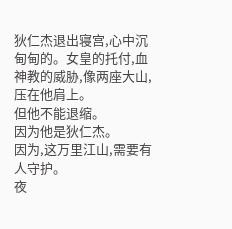狄仁杰退出寝宫,心中沉甸甸的。女皇的托付,血神教的威胁,像两座大山,压在他肩上。
但他不能退缩。
因为他是狄仁杰。
因为,这万里江山,需要有人守护。
夜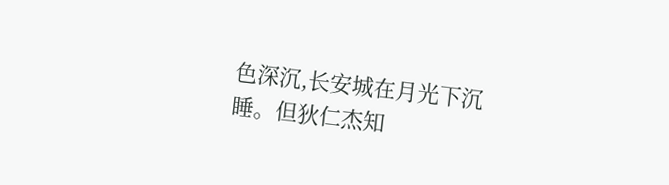色深沉,长安城在月光下沉睡。但狄仁杰知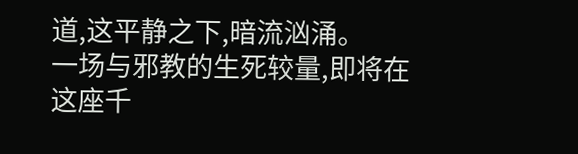道,这平静之下,暗流汹涌。
一场与邪教的生死较量,即将在这座千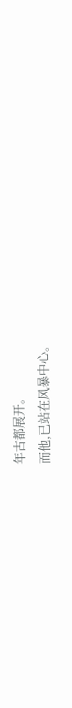年古都展开。
而他,已站在风暴中心。